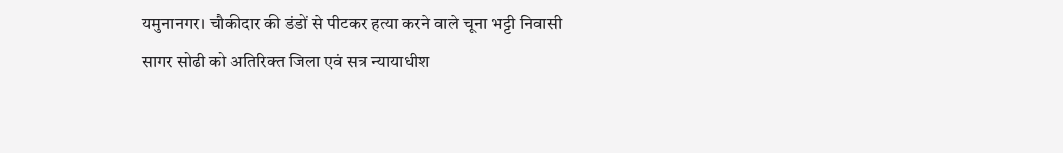यमुनानगर। चौकीदार की डंडों से पीटकर हत्या करने वाले चूना भट्टी निवासी सागर सोढी को अतिरिक्त जिला एवं सत्र न्यायाधीश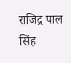राजिद्र पाल सिंह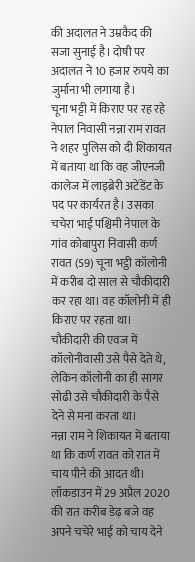की अदालत ने उम्रकैद की सजा सुनाई है। दोषी पर अदालत ने 10 हजार रुपये का जुर्माना भी लगाया है।
चूना भट्टी में किराए पर रह रहे नेपाल निवासी नन्ना राम रावत ने शहर पुलिस को दी शिकायत में बताया था कि वह जीएनजी कालेज में लाइब्रेरी अटेंडेंट के पद पर कार्यरत है। उसका चचेरा भाई पश्चिमी नेपाल के गांव कोबापुरा निवासी कर्ण रावत (59) चूना भट्ठी कॉलोनी में करीब दो साल से चौकीदारी कर रहा था। वह कॉलोनी में ही किराए पर रहता था। चौकीदारी की एवज में कॉलोनीवासी उसे पैसे देते थे, लेकिन कॉलोनी का ही सागर सोढी उसे चौकीदारी के पैसे देने से मना करता था।
नन्ना राम ने शिकायत में बताया था कि कर्ण रावत को रात में चाय पीने की आदत थी। लॉकडाउन में 29 अप्रैल 2020 की रात करीब डेढ़ बजे वह अपने चचेरे भाई को चाय देने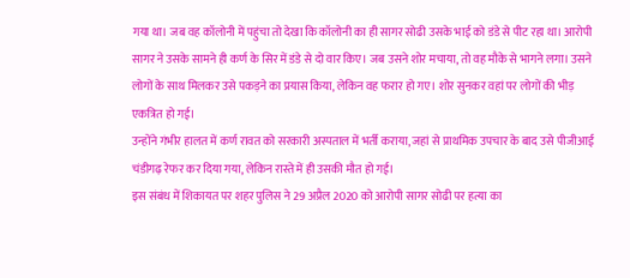गया था। जब वह कॉलोनी में पहुंचा तो देखा कि कॉलोनी का ही सागर सोढी उसके भाई को डंडे से पीट रहा था। आरोपी सागर ने उसके सामने ही कर्ण के सिर में डंडे से दो वार किए। जब उसने शोर मचाया, तो वह मौके से भागने लगा। उसने लोगों के साथ मिलकर उसे पकड़ने का प्रयास किया, लेकिन वह फरार हो गए। शोर सुनकर वहां पर लोगों की भीड़ एकत्रित हो गई।
उन्होंने गंभीर हालत में कर्ण रावत को सरकारी अस्पताल में भर्ती कराया, जहां से प्राथमिक उपचार के बाद उसे पीजीआई चंडीगढ़ रेफर कर दिया गया, लेकिन रास्ते में ही उसकी मौत हो गई।
इस संबंध में शिकायत पर शहर पुलिस ने 29 अप्रैल 2020 को आरोपी सागर सोढी पर हत्या का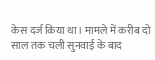केस दर्ज किया था। मामले में करीब दो साल तक चली सुनवाई के बाद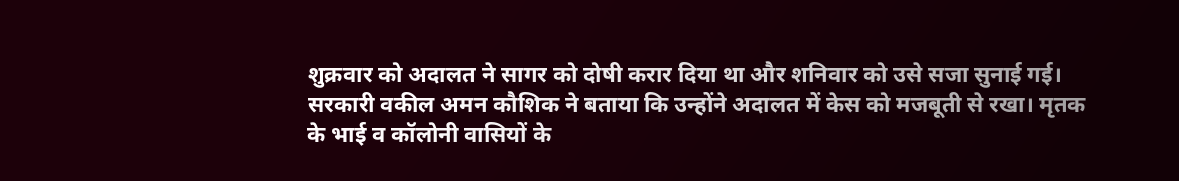शुक्रवार को अदालत ने सागर को दोषी करार दिया था और शनिवार को उसे सजा सुनाई गई। सरकारी वकील अमन कौशिक ने बताया कि उन्होंने अदालत में केस को मजबूती से रखा। मृतक के भाई व कॉलोनी वासियों के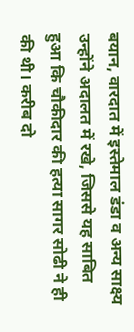बयान, वारदात में इस्तेमाल डंडा व अन्य साक्ष्य उन्होंने अदालत में रखे, जिससे यह साबित हुआ कि चौकीदार की हत्या सागर सोढी ने ही की थी। करीब दो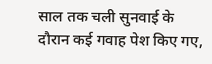साल तक चली सुनवाई के दौरान कई गवाह पेश किए गए,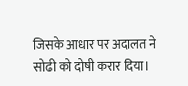जिसके आधार पर अदालत ने सोढी को दोषी करार दिया।